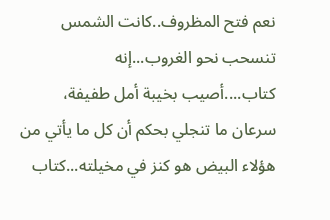نعم فتح المظروف..كانت الشمس تنسحب نحو الغروب...إنه كتاب....أصيب بخيبة أمل طفيفة، سرعان ما تنجلي بحكم أن كل ما يأتي من هؤلاء البيض هو كنز في مخيلته...كتاب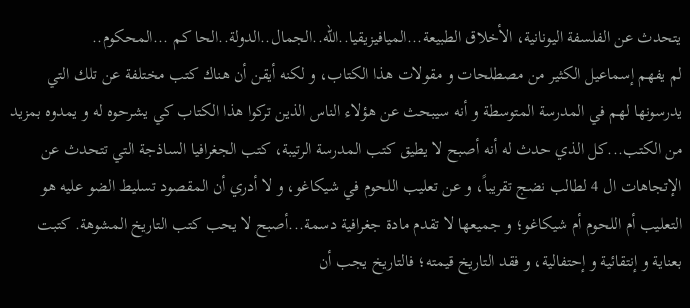يتحدث عن الفلسفة اليونانية، الأخلاق الطبيعة...الميافيزيقيا..الله..الجمال..الدولة..الحا كم ...المحكوم..
لم يفهم إسماعيل الكثير من مصطلحات و مقولات هذا الكتاب، و لكنه أيقن أن هناك كتب مختلفة عن تلك التي يدرسونها لهم في المدرسة المتوسطة و أنه سيبحث عن هؤلاء الناس الذين تركوا هذا الكتاب كي يشرحوه له و يمدوه بمزيد من الكتب...كل الذي حدث له أنه أصبح لا يطيق كتب المدرسة الرتيبة، كتب الجغرافيا الساذجة التي تتحدث عن الإتجاهات ال 4 لطالب نضج تقريباً، و عن تعليب اللحوم في شيكاغو، و لا أدري أن المقصود تسليط الضو عليه هو التعليب أم اللحوم أم شيكاغو؛ و جميعها لا تقدم مادة جغرافية دسمة...أصبح لا يحب كتب التاريخ المشوهة. كتبت بعناية و إنتقائية و إحتفالية، و فقد التاريخ قيمته؛ فالتاريخ يجب أن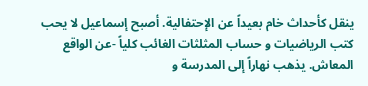ينقل كأحداث خام بعيداً عن الإحتفالية. أصبح إسماعيل لا يحب كتب الرياضيات و حساب المثلثات الغائب كلياً -عن الواقع المعاش. يذهب نهاراً إلى المدرسة و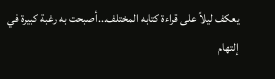يعكف ليلاً على قراءة كتابه المختلف...أصبحت به رغبة كبيرة في إلتهام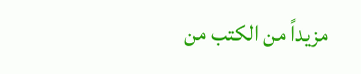مزيداً من الكتب من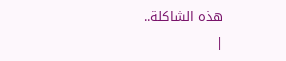هذه الشاكلة..
|